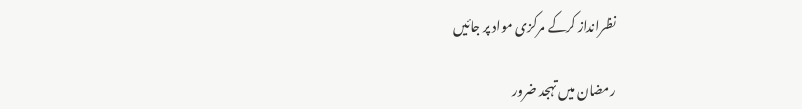نظرانداز کرکے مرکزی مواد پر جائیں

رمضان میں تہجد ضرور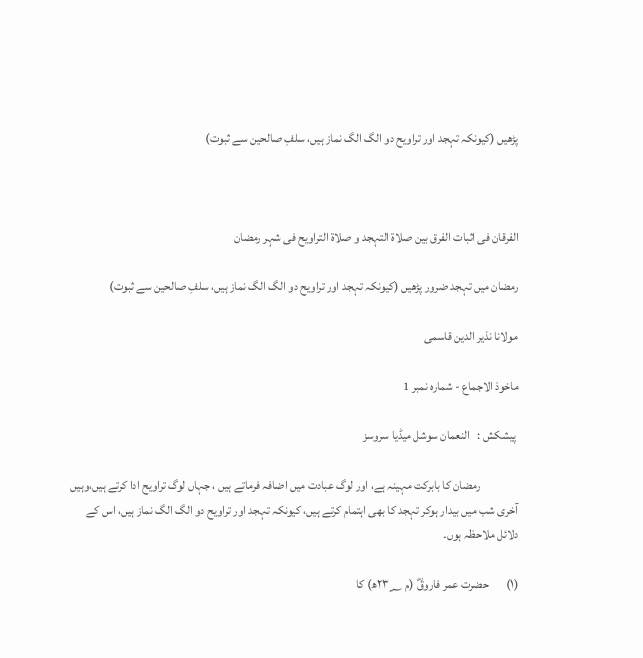پڑھیں (کیونکہ تہجد اور تراویح دو الگ الگ نماز ہیں، سلفِ صالحین سے ثبوت)



الفرقان فی اثبات الفرق بین صلاۃ التہجد و صلاۃ التراویح فی شہر رمضان

رمضان میں تہجد ضرور پڑھیں (کیونکہ تہجد اور تراویح دو الگ الگ نماز ہیں، سلفِ صالحین سے ثبوت)

مولانا نذیر الدین قاسمی

ماخوذ الاجماع - شمارہ نمبر 1

 پیشکش :   النعمان سوشل میڈیا سروسز

                رمضان کا بابرکت مہینہ ہے، اور لوگ عبادت میں اضافہ فرماتے ہیں ، جہاں لوگ تراویح ادا کرتے ہیں،وہیں آخری شب میں بیدار ہوکر تہجد کا بھی اہتمام کرتے ہیں، کیونکہ تہجد اور تراویح دو الگ الگ نماز ہیں، اس کے دلائل ملاحظہ ہوں۔

(۱)       حضرت عمر فاروقؓ (م ۲۳؁ھ) کا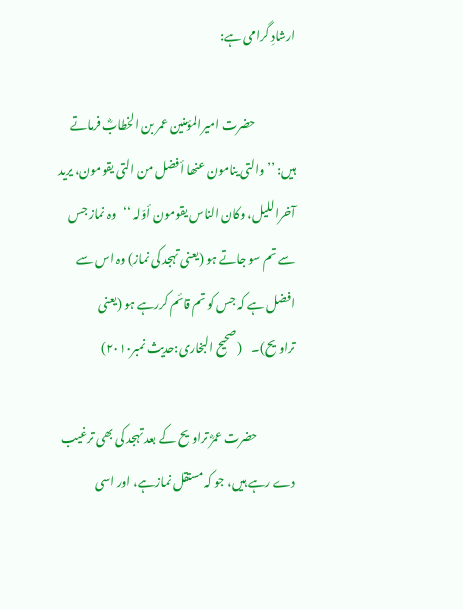ارشادِ گرامی ہے:

                 حضرت امیرالمؤمنین عمر بن الخطابؓ فرماتے ہیں: ’’والتی ینامون عنھا أفضل من التی یقومون، یرید آخراللیل، وکان الناس یقومون أوّلہ ‘‘   وہ نماز جس سے تم سو جاتے ہو (یعنی تہجد کی نماز) وہ اس سے افضل ہے کہ جس کو تم قائم کررہے ہو (یعنی تراویح)۔    (صحیح البخاری:حدیث نمبر۲۰۱۰)

                حضرت عمرؓ تراویح کے بعد تہجد کی بھی ترغیب دے رہے ہیں، جو کہ مستقل نمازہے، اور اسی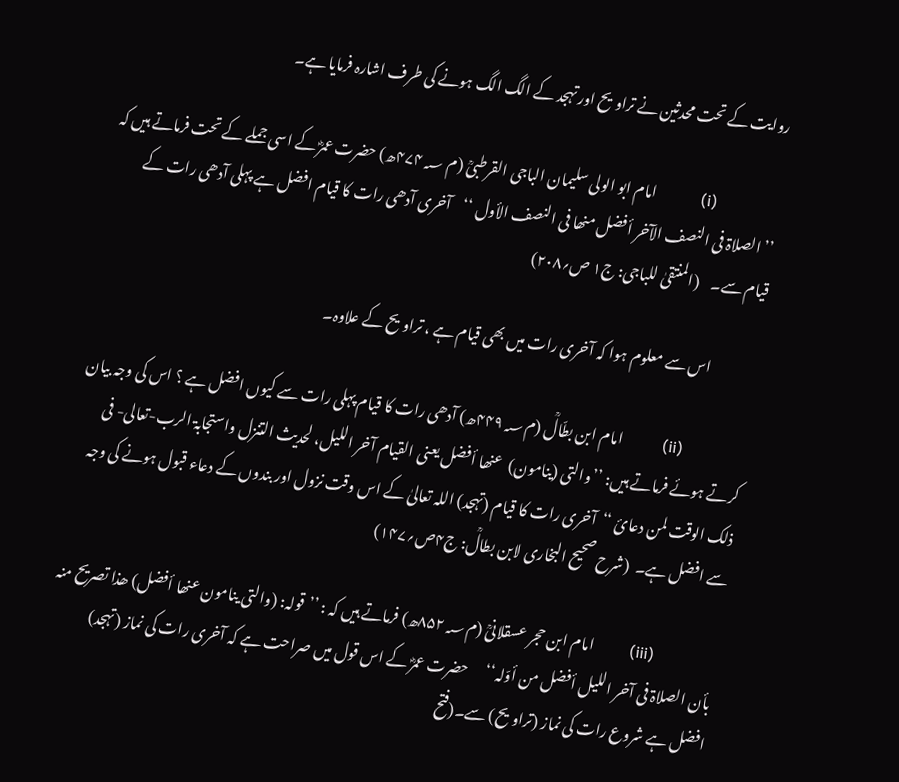روایت کے تحت محدثین نے تراویح اور تہجد کے الگ الگ ہونے کی طرف اشارہ فرمایا ہے۔

                (i)           امام ابو الولی سلیمان الباجی القرطبیؒ (م ۴۷۴؁ھ) حضرت عمرؓ کے اسی جملے کے تحت فرماتے ہیں کہ  ’’ الصلاۃ فی النصف الآخر أفضل منھا فی النصف الأول ‘‘    آخری آدھی رات کا قیام افضل ہے پہلی آدھی رات کے قیام سے۔    (المنتقیٰ للباجی: ج۱ ص؍۲۰۸)

                اس سے معلوم ہوا کہ آخری رات میں بھی قیام ہے ، تراویح کے علاوہ۔

                (ii)          امام ابن بطّالؒ (م۴۴۹؁ھ) آدھی رات کا قیام پہلی رات سے کیوں افضل ہے ؟ اس کی وجہ بیان کرتے ہوئے فرماتے ہیں: ’’والتی (ینامون)  عنھا أفضل یعنی القیام آخر اللیل، لحدیث التنزل واستجابۃ الرب-تعالی- فی ذلک الوقت لمن دعائ ‘‘  آخری رات کا قیام (تہجد) اللہ تعالیٰ کے اس وقت نزول اور بندوں کے دعاء قبول ہونے کی وجہ سے افضل ہے۔  (شرح صحیح البخاری لابن بطالؒ: ج۴ص؍۱۴۷)

                (iii)         امام ابن حجر عسقلانیؒ (م۸۵۲؁ھ) فرماتے ہیں کہ : ’’قولہ: (والتی ینامون عنھا أفضل) ھذا تصریح منہ بأن الصلاۃ فی آخر اللیل أفضل من أوّلہ‘‘      حضرت عمرؓ کے اس قول میں صراحت ہے کہ آخری رات کی نماز (تہجد) افضل ہے شروع رات کی نماز (تراویح) سے۔(فتح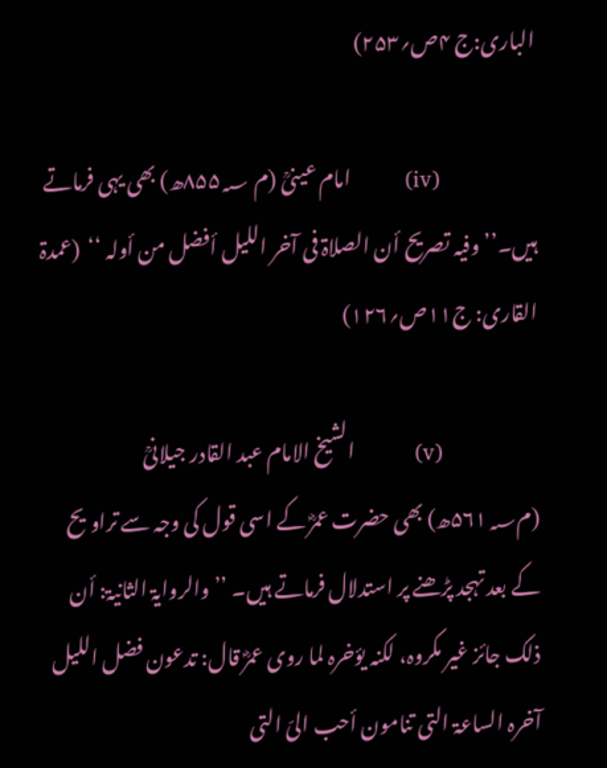الباری:ج ۴ص؍۲۵۳)

                (iv)         امام عینیؒ (م ۸۵۵؁ھ) بھی یہی فرماتے ہیں۔’’وفیہ تصریح أن الصلاۃ فی آخر اللیل أفضل من أولہ ‘‘  (عمدۃ القاری: ج۱۱ص؍۱۲۶)

                (v)          الشیخ الامام عبد القادر جیلانیؒ (م۵۶۱؁ھ) بھی حضرت عمرؓ کے اسی قول کی وجہ سے تراویح کے بعد تہجد پڑھنے پر استدلال فرماتے ہیں۔ ’’والروایۃ الثانیۃ: أن ذلک جائز غیر مکروہ، لکنہ یؤخرہ لما روی عمرؓ قال: تدعون فضل اللیل آخرہ الساعۃ التی تنامون أحب الیّ التی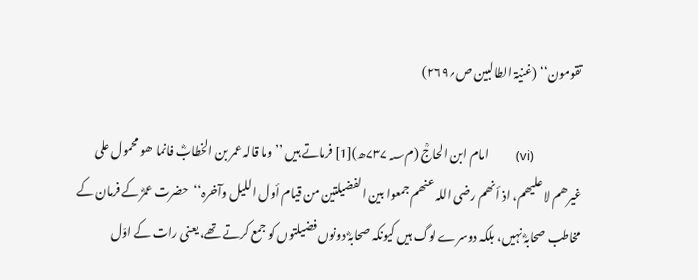تقومون‘‘ (غنیۃ الطالبین ص؍۲۶۹)

                (vi)         امام ابن الحاجؒ (م۷۳۷؁ھ)[1] فرماتے ہیں ’’وما قالہ عمر بن الخطابؓ فانما ھو محمول علی غیرھم لا علیھم، اذ أنھم رضی اللہ عنھم جمعوا بین الفضیلتین من قیام أول اللیل وآخرہ‘‘  حضرت عمرؓ کے فرمان کے مخاطب صحابہؓ نہیں، بلکہ دوسرے لوگ ہیں کیونکہ صحابہؓ دونوں فضیلتوں کو جمع کرتے تھے، یعنی رات کے اوّل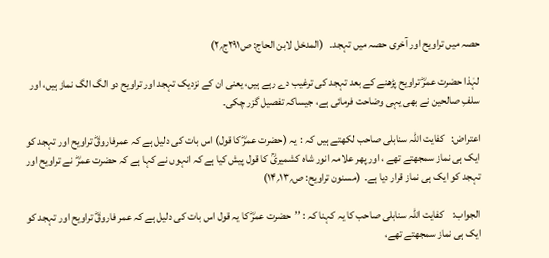حصہ میں تراویح اور آخری حصہ میں تہجد۔   (المدخل لابن الحاج: ص۲۹۱ج؍۲)

لہٰذا حضرت عمرؓ تراویح پڑھنے کے بعد تہجد کی ترغیب دے رہے ہیں، یعنی ان کے نزدیک تہجد اور تراویح دو الگ الگ نماز ہیں، اور سلفِ صالحین نے بھی یہی وضاحت فرمائی ہے، جیساکہ تفصیل گزر چکی۔

اعتراض:   کفایت اللہ سنابلی صاحب لکھتے ہیں کہ :  یہ (حضرت عمرؓ کا قول) اس بات کی دلیل ہے کہ عمرفاروقؓ تراویح اور تہجد کو ایک ہی نماز سمجھتے تھے ، اور پھر علامہ انور شاہ کشمیریؒ کا قول پیش کیا ہے کہ انہوں نے کہا ہے کہ حضرت عمرؓ  نے تراویح اور تہجد کو ایک ہی نماز قرار دیا ہے۔  (مسنون تراویح: ص؍۱۳؍۱۴)

الجواب:    کفایت اللہ سنابلی صاحب کا یہ کہنا کہ : ’’حضرت عمرؓ کا یہ قول اس بات کی دلیل ہے کہ عمر فاروقؓ تراویح اور تہجد کو ایک ہی نماز سمجھتے تھے،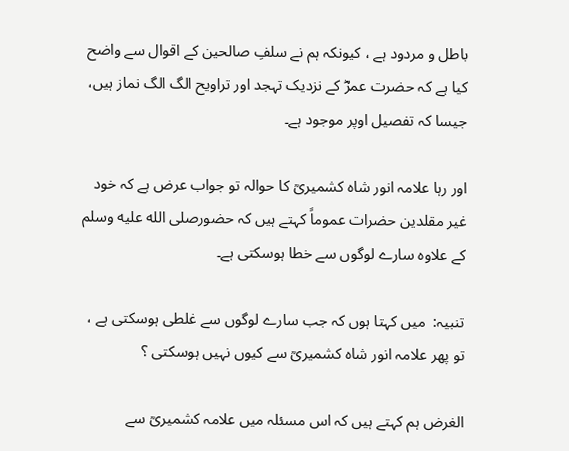باطل و مردود ہے ، کیونکہ ہم نے سلفِ صالحین کے اقوال سے واضح کیا ہے کہ حضرت عمرؓ کے نزدیک تہجد اور تراویح الگ الگ نماز ہیں، جیسا کہ تفصیل اوپر موجود ہے۔

اور رہا علامہ انور شاہ کشمیریؒ کا حوالہ تو جواب عرض ہے کہ خود غیر مقلدین حضرات عموماً کہتے ہیں کہ حضورصلى الله عليه وسلم کے علاوہ سارے لوگوں سے خطا ہوسکتی ہے۔

تنبیہ:  میں کہتا ہوں کہ جب سارے لوگوں سے غلطی ہوسکتی ہے ، تو پھر علامہ انور شاہ کشمیریؒ سے کیوں نہیں ہوسکتی ؟

الغرض ہم کہتے ہیں کہ اس مسئلہ میں علامہ کشمیریؒ سے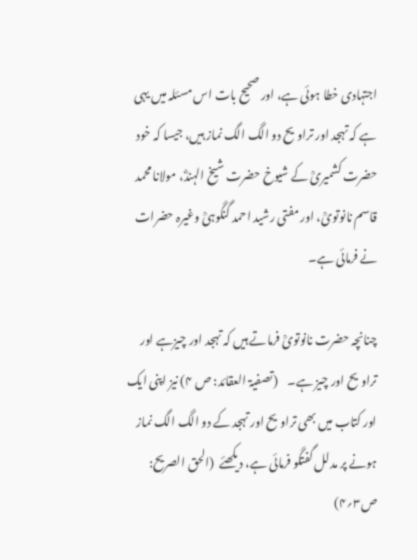اجتہادی خطا ہوئی ہے، اور صحیح بات اس مسئلہ میں یہی ہے کہ تہجد اور تراویح دو الگ الگ نماز ہیں، جیسا کہ خود حضرت کشمیریؒ کے شیوخ حضرت شیخ الہندؓ، مولانا محمد قاسم نانوتویؒ، اور مفتی رشید احمد گنگوہیؒ وغیرہ حضرات نے فرمائی ہے۔

چنانچہ حضرت نانوتویؒ فرماتے ہیں کہ تہجد اور چیزہے اور تراویح اور چیز ہے۔    (تصفیۃ العقائد: ص ۴) نیز اپنی ایک اور کتاب میں بھی تراویح اور تہجد کے دو الگ الگ نماز ہونے پر مدلل گفتگو فرمائی ہے، دیکھئے  (الحق الصریح: ص۳؍۴)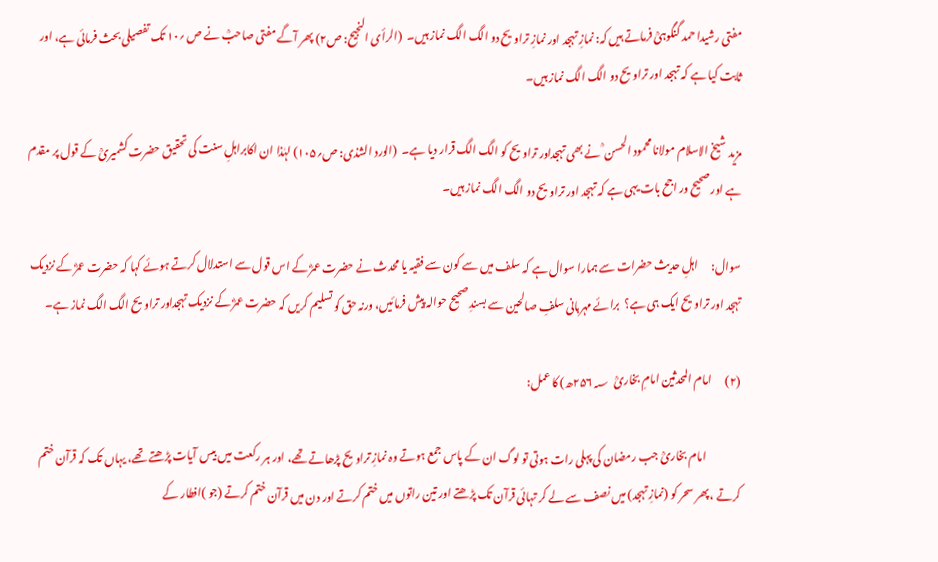مفتی رشیدا حمد گنگوہیؒ فرماتے ہیں کہ: نمازِ تہجد اور نمازِ تراویح دو الگ الگ نماز ہیں۔  (الرأی النجیح: ص۲) پھر آگے مفتی صاحبؒ نے ص ؍۱۰ تک تفصیلی بحث فرمائی ہے، اور ثابت کیا ہے کہ تہجد اور تراویح دو الگ الگ نماز ہیں۔

مزید شیخ الاسلام مولانا محمود الحسن ؒ نے بھی تہجداور تراویح کو الگ الگ قرار دیا ہے۔  (الورد الشذی: ص؍۱۰۵) لہٰذا ان اکابراہلِ سنت کی تحقیق حضرت کشمیریؒ کے قول پر مقدم ہے اور صحیح ور اجح بات یہی ہے کہ تہجد اور تراویح دو الگ الگ نماز ہیں۔

سوال:      اہلِ حدیث حضرات سے ہمارا سوال ہے کہ سلف میں سے کون سے فقیہ یا محدث نے حضرت عمرؓ کے اس قول سے استدلال کرتے ہوئے کہا کہ حضرت عمرؓ کے نزدیک تہجد اور تراویح ایک ہی ہے؟  برائے مہربانی سلفِ صالحین سے بسندِ صحیح حوالہ پیش فرمائیں، ورنہ حق کو تسلیم کریں کہ حضرت عمرؓ کے نزدیک تہجداور تراویح الگ الگ نماز ہے۔

(۲)      امام المحدثین امامِ بخاریؒ  ۲۵۶؁ھ) کا عمل:

                امام بخاریؒ جب رمضان کی پہلی رات ہوتی تو لوگ ان کے پاس جمع ہوتے وہ نمازِ تراویح پڑھاتے تھے، اور ہر رکعت میں بیس آیات پڑھتے تھے، یہاں تک کہ قرآن ختم کرتے ، پھر سحر کو (نمازِ تہجد) میں نصف سے لے کر تہائی قرآن تک پڑھتے اور تین راتوں میں ختم کرتے اور دن میں قرآن ختم کرتے (جو )افطار کے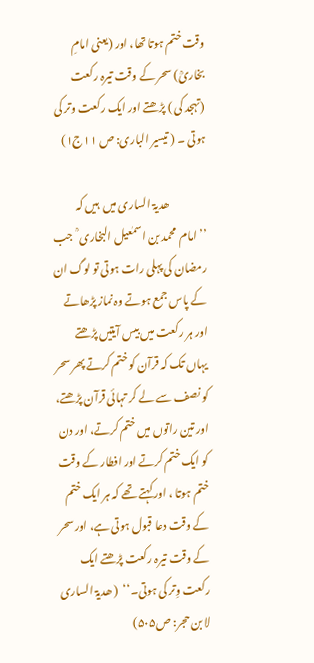وقت ختم ہوتا تھا، اور (یعنی امامِ بخاریؒ) سحر کے وقت تیرہ رکعت (تہجد کی ) پڑھتے اور ایک رکعت وتر کی ہوتی ۔ ( تیسیر الباری: ص ۱۱ج۱)

                 ھدیۃ الساری میں  ہیں کہ ’’امام  محمد بن اسمٰعیل البخاری ؒ  جب رمضان کی پہلی رات ہوتی تو لوگ ان کے پاس جمع ہوتے وہ نماز پڑھاتے اور ہر رکعت میں بیس آیتیں پڑھتے یہاں تک کہ قرآن کو ختم کرتے پھر سحر کو نصف سے لے کر تہائی قرآن پڑھتے، اور تین راتوں میں ختم کرتے، اور دن کو ایک ختم کرتے اور افطار کے وقت ختم ہوتا ، اور کہتے تھے کہ ہر ایک ختم کے وقت دعا قبول ہوتی ہے، اور سحر کے وقت تیرہ رکعت پڑھتے ایک رکعت وِتر کی ہوتی۔‘‘  ( ھدیۃ الساری لا بن حجر: ص۵۰۵)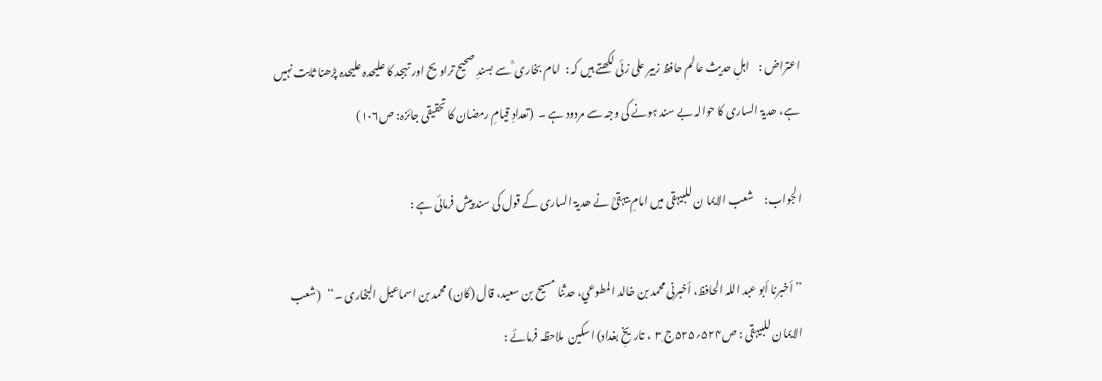اعتراض :    اہلِ حدیث عالم حافظ زبیر علی زئی لکھتے ہیں کہ :  امام بخاری ؒ سے بسندِ صحیح تراویح اور تہجد کا علیحدہ علیحدہ پڑھنا ثابت نہیں ہے، ھدیۃ الساری کا حوالہ بے سند ہونے کی وجہ سے مردود ہے ۔  (تعدادِ قیامِ رمضان کا تحقیقی جائزہ: ص۱۰۶)

الجواب:     شعب الایما ن للبیہقی میں امامِ بیہقیؒ نے ھدیۃ الساری کے قول کی سند پیش فرمائی ہے :

’’ أخبرنا أبو عبد اللہ الحافظ، أخبرنی محمد بن خالد المطوعي، حدثنا مسیح بن سعید، قال (کان) محمد بن اسماعیل البخاری ۔‘‘   (شعب الایمان للبیہقی : ص۵۲۴؍۵۲۵ج ۳ِ  ، تاریخِ بغداد) اسکین  ملاحظہ فرمائے :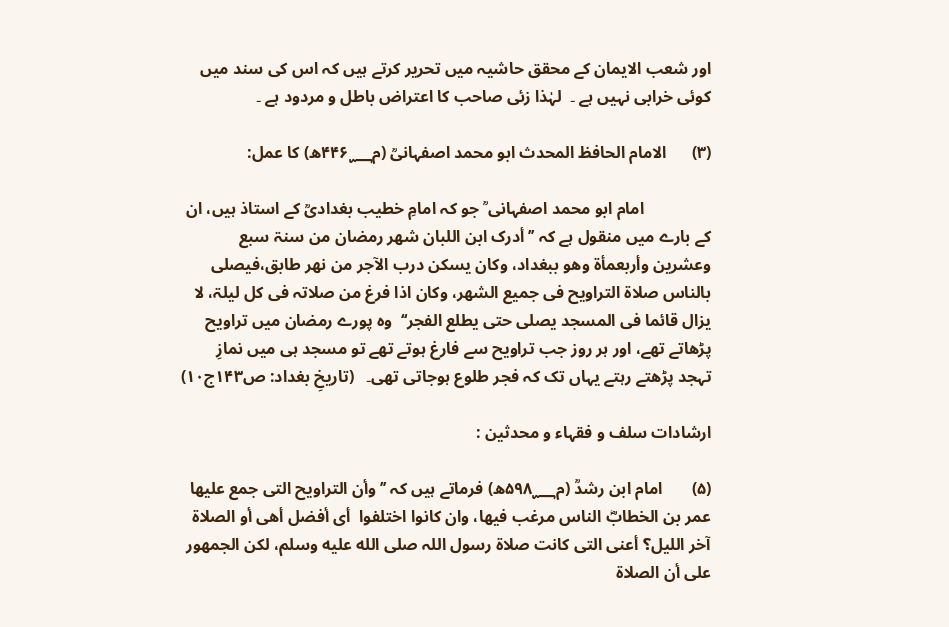اور شعب الایمان کے محقق حاشیہ میں تحریر کرتے ہیں کہ اس کی سند میں کوئی خرابی نہیں ہے ۔  لہٰذا زئی صاحب کا اعتراض باطل و مردود ہے ۔

(۳)      الامام الحافظ المحدث ابو محمد اصفہانیؒ (م۴۴۶؁ھ) کا عمل:

                امام ابو محمد اصفہانی ؒ جو کہ امامِ خطیب بغدادیؒ کے استاذ ہیں، ان کے بارے میں منقول ہے کہ ’’أدرک ابن اللبان شھر رمضان من سنۃ سبع وعشرین وأربعمأۃ وھو ببغداد، وکان یسکن درب الآجر من نھر طابق،فیصلی بالناس صلاۃ التراویح فی جمیع الشھر، وکان اذا فرغ من صلاتہ فی کل لیلۃ، لا یزال قائما فی المسجد یصلی حتی یطلع الفجر‘‘  وہ پورے رمضان میں تراویح پڑھاتے تھے، اور ہر روز جب تراویح سے فارغ ہوتے تھے تو مسجد ہی میں نمازِ تہجد پڑھتے رہتے یہاں تک کہ فجر طلوع ہوجاتی تھی۔   (تاریخِ بغداد: ص۱۴۳ج۱۰)

ارشادات سلف و فقہاء و محدثین :

(۵)       امام ابن رشدؒ (م۵۹۸؁ھ) فرماتے ہیں کہ ’’وأن التراویح التی جمع علیھا عمر بن الخطابؓ الناس مرغب فیھا، وان کانوا اختلفوا  أی أفضل أھی أو الصلاۃ آخر اللیل؟ أعنی التی کانت صلاۃ رسول اللہ صلى الله عليه وسلم، لکن الجمھور علی أن الصلاۃ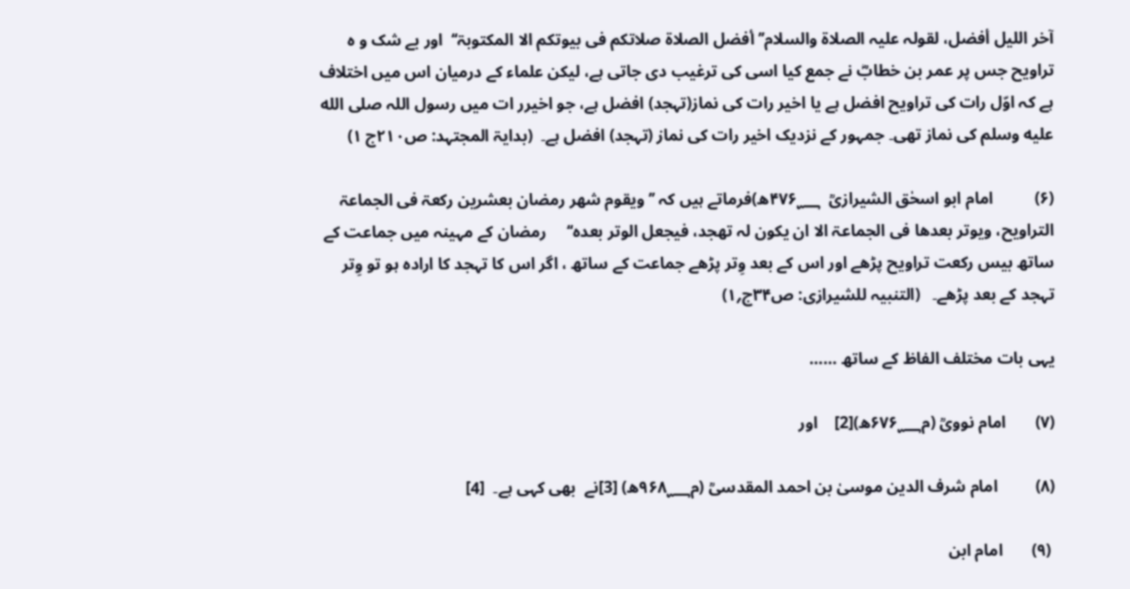آخر اللیل أفضل، لقولہ علیہ الصلاۃ والسلام’’أفضل الصلاۃ صلاتکم فی بیوتکم الا المکتوبۃ‘‘  اور بے شک و ہ تراویح جس پر عمر بن خطابؓ نے جمع کیا اسی کی ترغیب دی جاتی ہے، لیکن علماء کے درمیان اس میں اختلاف ہے کہ اوّل رات کی تراویح افضل ہے یا اخیر رات کی نماز(تہجد) افضل ہے، جو اخیرر ات میں رسول اللہ صلى الله عليه وسلم کی نماز تھی۔ جمہور کے نزدیک اخیر رات کی نماز (تہجد) افضل ہے۔  (بدایۃ المجتہد: ص۲۱۰ج ۱)

(۶)          امام ابو اسحٰق الشیرازیؒ  ۴۷۶؁ھ)فرماتے ہیں کہ ’’ویقوم شھر رمضان بعشرین رکعۃ فی الجماعۃ التراویح، ویوتر بعدھا فی الجماعۃ الا ان یکون لہ تھجد، فیجعل الوتر بعدہ‘‘     رمضان کے مہینہ میں جماعت کے ساتھ بیس رکعت تراویح پڑھے اور اس کے بعد وِتر پڑھے جماعت کے ساتھ ، اگر اس کا تہجد کا ارادہ ہو تو وِتر تہجد کے بعد پڑھے۔   (التنبیہ للشیرازی: ص۳۴ج؍۱)

یہی بات مختلف الفاظ کے ساتھ ……

(۷)       امام نوویؒ (م۶۷۶؁ھ)[2]    اور

(۸)         امام شرف الدین موسیٰ بن احمد المقدسیؒ (م۹۶۸؁ھ) [3]نے  بھی کہی ہے۔  [4]

 (۹)       امام ابن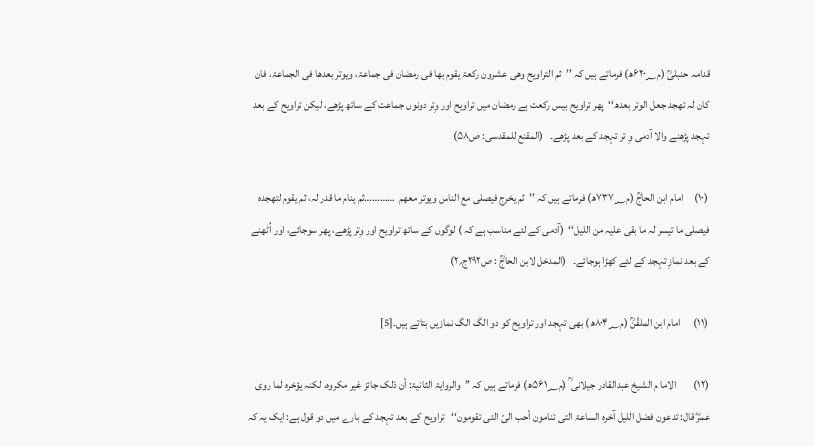قدامہ حنبلیؒ (م۶۲۰؁ھ) فرماتے ہیں کہ ’’ثم التراویح وھی عشرون رکعۃ یقوم بھا فی رمضان فی جماعۃ، ویوتر بعدھا فی الجماعۃ، فان کان لہ تھجد جعل الوتر بعدھ‘‘  پھر تراویح بیس رکعت ہے رمضان میں تراویح اور وِتر دونوں جماعت کے ساتھ پڑھے، لیکن تراویح کے بعد تہجد پڑھنے والا آدمی وِ تر تہجد کے بعد پڑھے۔   (المقنع للمقدسی: ص۵۸)

 (۱۰)     امام ابن الحاجؒ (م۷۳۷؁ھ) فرماتے ہیں کہ ’’ثم یخرج فیصلی مع الناس ویوتر معھم  …………ثم ینام ما قدر لہ، ثم یقوم لتھجدہ فیصلی ما تیسر لہ ما بقی علیہ من اللیل‘‘  (آدمی کے لئے مناسب ہے کہ ) لوگوں کے ساتھ تراویح اور وِتر پڑھے، پھر سوجائے، اور اُٹھنے کے بعد نمازِ تہجد کے لئے کھڑا ہوجائے۔   (المدخل لابن الحاجؒ : ص۲۹۲ج؍۲)

 (۱۱)      امام ابن الملقّنؒ (م۸۰۴؁ھ) بھی تہجد اور تراویح کو دو الگ الگ نمازیں بتاتے ہیں۔[5]

(۱۲)        الاما م الشیخ عبدالقادر جیلانی ؒ (م۵۶۱؁ھ) فرماتے ہیں کہ ’’والروایۃ الثانیۃ: أن ذلک جائز غیر مکروہ، لکنہ یؤخرہ لما روی عمرؓ قال: تدعون فضل اللیل آخرہ الساعۃ التی تنامون أحب الیّ التی تقومون‘‘   تراویح کے بعد تہجد کے بارے میں دو قول ہے: ایک یہ کہ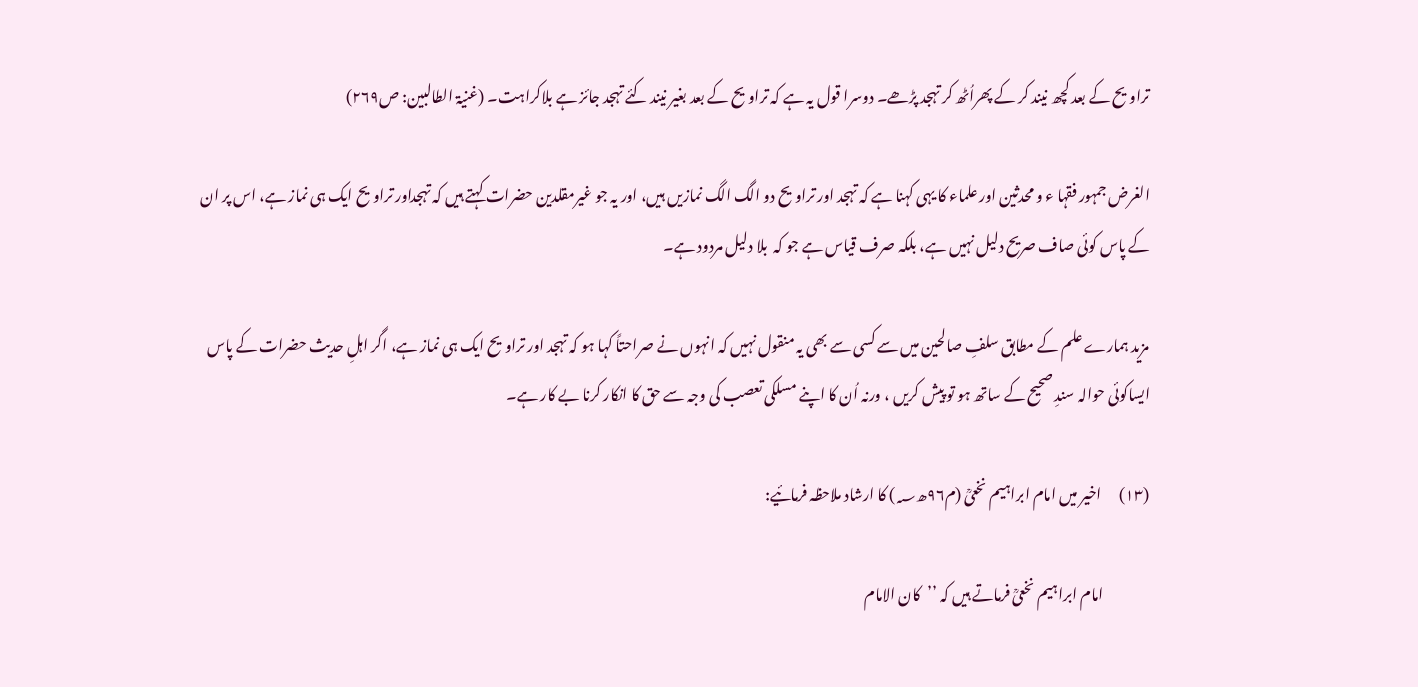تراویح کے بعد کچھ نیند کر کے پھراُٹھ کر تہجد پڑھے۔ دوسرا قول یہ ہے کہ تراویح کے بعد بغیر نیند کئے تہجد جائز ہے بلاکراہت۔ (غنیۃ الطالبین: ص۲۶۹)

الغرض جمہور فقہا ء و محدثین اور علماء کا یہی کہنا ہے کہ تہجد اور تراویح دو الگ الگ نمازیں ہیں، اور یہ جو غیرمقلدین حضرات کہتے ہیں کہ تہجداور تراویح ایک ہی نماز ہے، اس پر ان کے پاس کوئی صاف صریح دلیل نہیں ہے، بلکہ صرف قیاس ہے جو کہ  بلا دلیل مردود ہے۔

مزید ہمارے علم کے مطابق سلفِ صالحین میں سے کسی سے بھی یہ منقول نہیں کہ انہوں نے صراحتاً کہا ہو کہ تہجد اور تراویح ایک ہی نماز ہے، اگر اہلِ حدیث حضرات کے پاس ایساکوئی حوالہ سندِ صحیح کے ساتھ ہو تو پیش کریں ، ورنہ اُن کا اپنے مسلکی تعصب کی وجہ سے حق کا انکار کرنا بے کار ہے۔

(۱۳)      اخیر میں امام ابراہیم نخعیؒ (م۹۶ھ؁) کا ارشاد ملاحظہ فرمائیے:

                امام ابراہیم نخعیؒ فرماتے ہیں کہ ’’کان الامام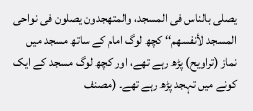یصلی بالناس فی المسجد، والمتھجدون یصلون فی نواحی المسجد لأنفسھم‘‘ کچھ لوگ امام کے ساتھ مسجد میں نماز (تراویح) پڑھ رہے تھے، اور کچھ لوگ مسجد کے ایک کونے میں تہجد پڑھ رہے تھے۔ (مصنف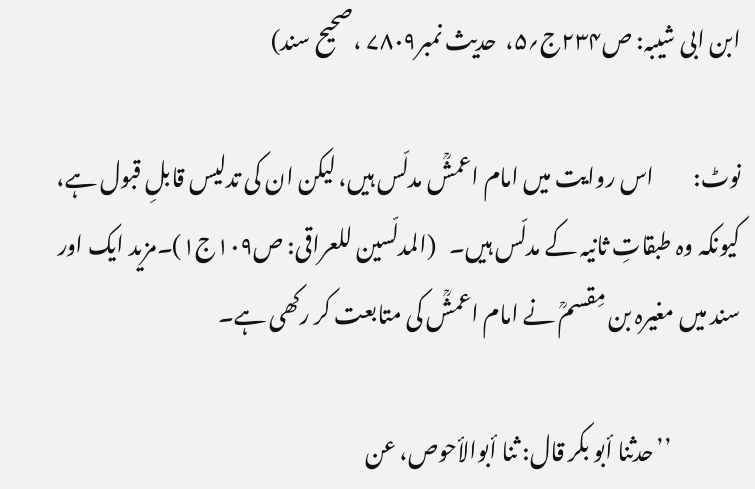ابن ابی شیبہ: ص۲۳۴ج؍۵،  حدیث نمبر۷۸۰۹ ،صحیح سند)

نوٹ:         اس روایت میں امام اعمشؒ مدلّس ہیں، لیکن ان کی تدلیس قابلِ قبول ہے، کیونکہ وہ طبقاتِ ثانیہ کے مدلّس ہیں۔   (المدلّسین للعراقی: ص۱۰۹ج۱)۔مزید ایک اور سند میں مغیرہ بن مِقسمؒ نے امام اعمشؒ کی متابعت کر رکھی ہے۔

                ’’حدثنا أبو بکر قال: ثنا أبوالأحوص، عن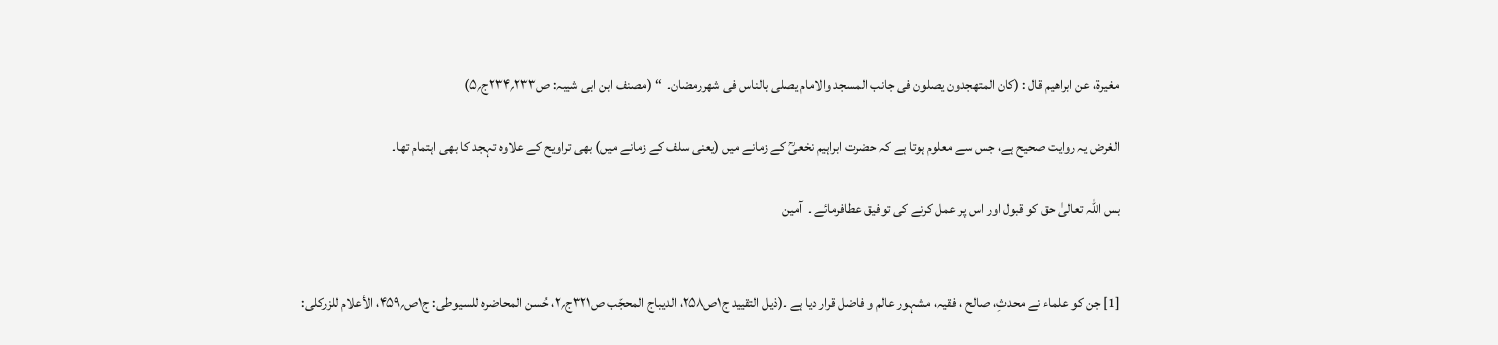مغیرۃ، عن ابراھیم قال : (کان المتھجدون یصلون فی جانب المسجد والامام یصلی بالناس فی شھررمضان۔  ‘‘ (مصنف ابن ابی شیبہ: ص۲۳۳؍۲۳۴ج؍۵)

الغرض یہ روایت صحیح ہے، جس سے معلوم ہوتا ہے کہ حضرت ابراہیم نخعیؒ کے زمانے میں (یعنی سلف کے زمانے میں) بھی تراویح کے علاوہ تہجد کا بھی اہتمام تھا۔

بس اللہ تعالیٰ حق کو قبول اور اس پر عمل کرنے کی توفیق عطافرمائے ۔  آمین


[1] جن کو علماء نے محدثِ، صالح ، فقیہ، مشہور عالم و فاضل قرار دیا ہے ۔(ذیل التقیید ج۱ص۲۵۸، الدیباج المحجّب ص۳۲۱ج؍۲، حُسن المحاضرہ للسیوطی: ج۱ص؍۴۵۹، الأعلام للزرکلی: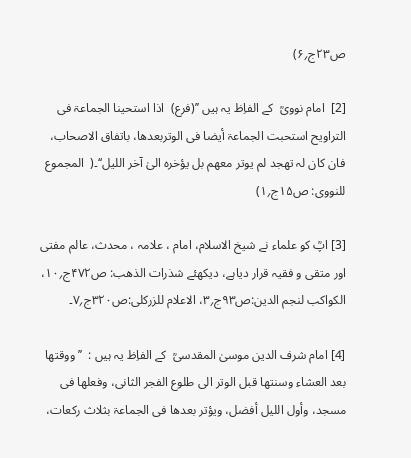ص۲۳ج؍۶)

[2]  امام نوویؒ  کے الفاِظ یہ ہیں ’’(فرع)  اذا استحینا الجماعۃ فی التراویح استحبت الجماعۃ أیضا فی الوتربعدھا، باتفاق الاصحاب، فان کان لہ تھجد لم یوتر معھم بل یؤخرہ الیٰ آخر اللیل‘‘۔(  المجموع للنووی: ص۱۵ج؍۱)

[3] اپؒ کو علماء نے شیخ الاسلام، امام ، علامہ ، محدث، عالم مفتی اور متقی و فقیہ قرار دیاہے، دیکھئے شذرات الذھب: ص۴۷۲ج؍۱۰، الکواکب لنجم الدین:ص۹۳ج؍۳، الاعلام للزرکلی:ص۳۲۰ج؍۷۔

[4] امام شرف الدین موسیٰ المقدسیؒ  کے الفاِظ یہ ہیں :  ’’ووقتھا بعد العشاء وسنتھا قبل الوتر الی طلوع الفجر الثانی، وفعلھا فی مسجد، وأول اللیل أفضل، ویؤتر بعدھا فی الجماعۃ بثلاث رکعات،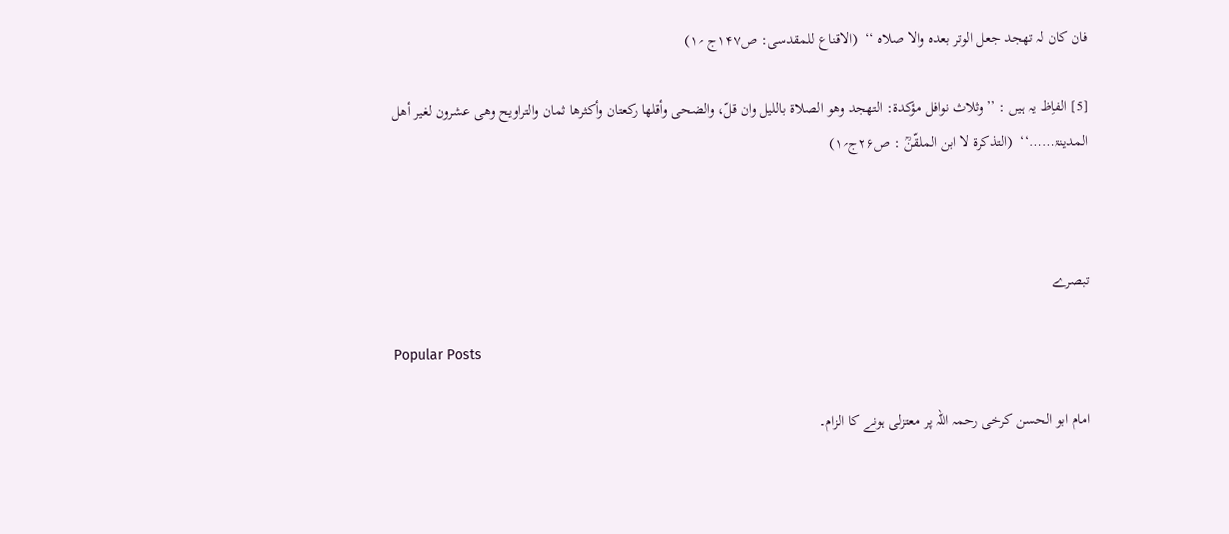فان کان لہ تھجد جعل الوتر بعدہ والا صلاہ ‘‘  (الاقناع للمقدسی: ص۱۴۷ج ؍۱)

[5] الفاِظ یہ ہیں : ’’وثلاث نوافل مؤکدۃ: التھجد وھو الصلاۃ باللیل وان قلّ، والضحی وأقلھا رکعتان وأکثرھا ثمان والتراویح وھی عشرون لغیر أھل المدینۃ……‘‘  (التذکرۃ لا ابن الملقّنؒ : ص۲۶ج؍۱)



تبصرے

Popular Posts

امام ابو الحسن کرخی رحمہ اللہ پر معتزلی ہونے کا الزام۔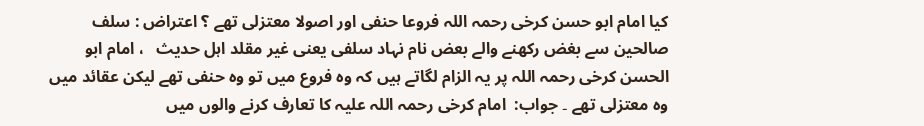کیا امام ابو حسن کرخی رحمہ اللہ فروعا حنفی اور اصولا معتزلی تھے ؟ اعتراض : سلف صالحین سے بغض رکھنے والے بعض نام نہاد سلفی یعنی غیر مقلد اہل حدیث   ، امام ابو الحسن کرخی رحمہ اللہ پر یہ الزام لگاتے ہیں کہ وہ فروع میں تو وہ حنفی تھے لیکن عقائد میں وہ معتزلی تھے ۔ جواب:  امام کرخی رحمہ اللہ علیہ کا تعارف کرنے والوں میں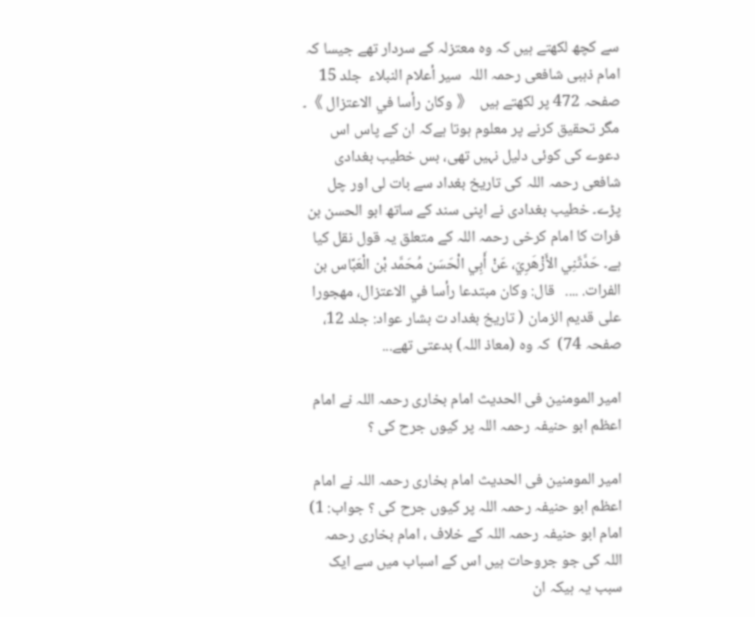سے کچھ لکھتے ہیں کہ وہ معتزلہ کے سردار تھے جیسا کہ امام ذہبی شافعی رحمہ اللہ  سير أعلام النبلاء  جلد 15  صفحہ 472 پر لکھتے ہیں  《 وكان رأسا في الاعتزال 》۔ مگر تحقیق کرنے پر معلوم ہوتا ہےکہ ان کے پاس اس دعوے کی کوئی دلیل نہیں تھی، بس خطیب بغدادی شافعی رحمہ اللہ کی تاریخ بغداد سے بات لی اور چل پڑے۔ خطیب بغدادی نے اپنی سند کے ساتھ ابو الحسن بن فرات کا امام کرخی رحمہ اللہ کے متعلق یہ قول نقل کیا ہے۔ حَدَّثَنِي الأَزْهَرِيّ، عَنْ أَبِي الْحَسَن مُحَمَّد بْن الْعَبَّاس بن الفرات. ....   قال: وكان مبتدعا رأسا في الاعتزال، مهجورا على قديم الزمان ( تاريخ بغداد ت بشار عواد: جلد 12،  صفحہ 74)  کہ وہ (معاذ اللہ) بدعتی تھے...

امیر المومنین فی الحدیث امام بخاری رحمہ اللہ نے امام اعظم ابو حنیفہ رحمہ اللہ پر کیوں جرح کی ؟

امیر المومنین فی الحدیث امام بخاری رحمہ اللہ نے امام اعظم ابو حنیفہ رحمہ اللہ پر کیوں جرح کی ؟ جواب: 1) امام ابو حنیفہ رحمہ اللہ کے خلاف ، امام بخاری رحمہ اللہ کی جو جروحات ہیں اس کے اسباب میں سے ایک سبب یہ ہیکہ ان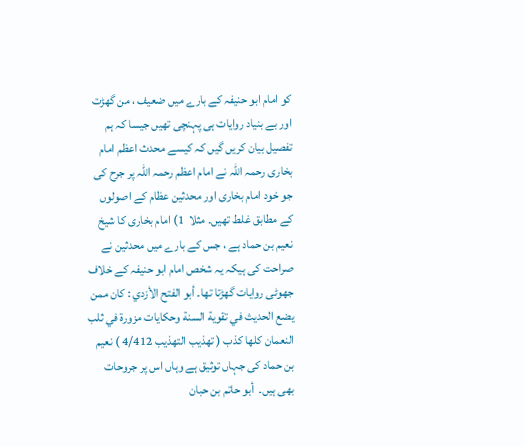کو امام ابو حنیفہ کے بارے میں ضعیف ، من گھڑت اور بے بنیاد روایات ہی پہنچی تھیں جیسا کہ ہم تفصیل بیان کریں گیں کہ کیسے محدث اعظم امام بخاری رحمہ اللہ نے امام اعظم رحمہ اللہ پر جرح کی جو خود امام بخاری اور محدثین عظام کے اصولوں کے مطابق غلط تھیں۔ مثلا  1) امام بخاری کا شیخ نعیم بن حماد ہے ، جس کے بارے میں محدثین نے صراحت کی ہیکہ یہ شخص امام ابو حنیفہ کے خلاف جھوٹی روایات گھڑتا تھا۔ أبو الفتح الأزدي : كان ممن يضع الحديث في تقوية السنة وحكايات مزورة في ثلب النعمان كلها كذب ( تھذیب التھذیب 4/412 ) نعیم بن حماد کی جہاں توثیق ہے وہاں اس پر جروحات بھی ہیں۔  أبو حاتم بن حبان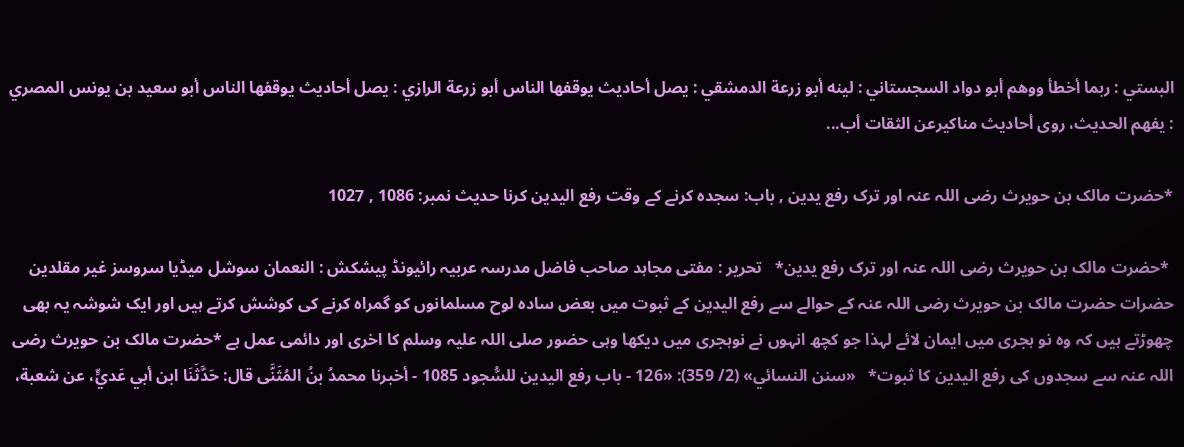البستي : ربما أخطأ ووهم أبو دواد السجستاني : لينه أبو زرعة الدمشقي : يصل أحاديث يوقفها الناس أبو زرعة الرازي : يصل أحاديث يوقفها الناس أبو سعيد بن يونس المصري : يفهم الحديث، روى أحاديث مناكيرعن الثقات أب...

*حضرت مالک بن حویرث رضی اللہ عنہ اور ترک رفع یدین , باب: سجدہ کرنے کے وقت رفع الیدین کرنا حدیث نمبر: 1086 , 1027

 *حضرت مالک بن حویرث رضی اللہ عنہ اور ترک رفع یدین*   تحریر : مفتی مجاہد صاحب فاضل مدرسہ عربیہ رائیونڈ پیشکش : النعمان سوشل میڈیا سروسز غیر مقلدین حضرات حضرت مالک بن حویرث رضی اللہ عنہ کے حوالے سے رفع الیدین کے ثبوت میں بعض سادہ لوح مسلمانوں کو گمراہ کرنے کی کوشش کرتے ہیں اور ایک شوشہ یہ بھی چھوڑتے ہیں کہ وہ نو ہجری میں ایمان لائے لہذا جو کچھ انہوں نے نوہجری میں دیکھا وہی حضور صلی اللہ علیہ وسلم کا اخری اور دائمی عمل ہے *حضرت مالک بن حویرث رضی اللہ عنہ سے سجدوں کی رفع الیدین کا ثبوت*   «سنن النسائي» (2/ 359): «126 - باب رفع اليدين للسُّجود 1085 - أخبرنا محمدُ بنُ المُثَنَّى قال: حَدَّثَنَا ابن أبي عَديٍّ، عن شعبة،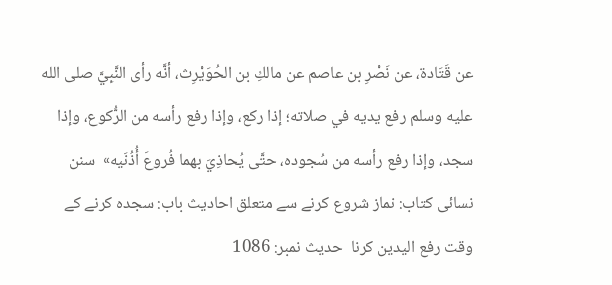عن ‌قَتَادة، ‌عن ‌نَصْرِ بن عاصم عن مالكِ بن الحُوَيْرِث، أنَّه رأى النَّبِيَّ صلى الله عليه وسلم رفع يديه في صلاته؛ إذا ركع، وإذا رفع رأسه من الرُّكوع، وإذا سجد، وإذا رفع رأسه من سُجوده، حتَّى يُحاذِيَ بهما فُروعَ أُذُنَيه»  سنن نسائی کتاب: نماز شروع کرنے سے متعلق احادیث باب: سجدہ کرنے کے وقت رفع الیدین کرنا  حدیث نمبر: 1086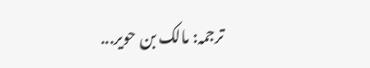ترجمہ: مالک بن حویر...